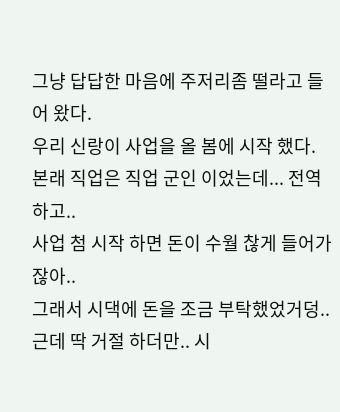그냥 답답한 마음에 주저리좀 떨라고 들어 왔다.
우리 신랑이 사업을 올 봄에 시작 했다.
본래 직업은 직업 군인 이었는데... 전역하고..
사업 첨 시작 하면 돈이 수월 찮게 들어가잖아..
그래서 시댁에 돈을 조금 부탁했었거덩..
근데 딱 거절 하더만.. 시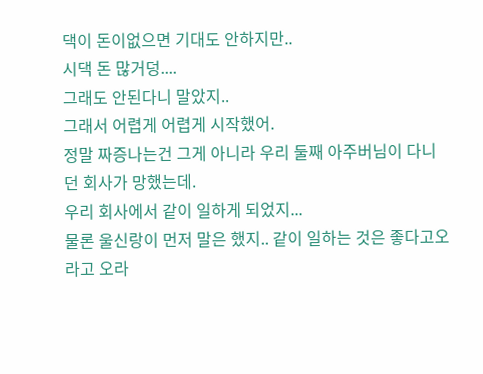댁이 돈이없으면 기대도 안하지만..
시댁 돈 많거덩....
그래도 안된다니 말았지..
그래서 어렵게 어렵게 시작했어.
정말 짜증나는건 그게 아니라 우리 둘째 아주버님이 다니던 회사가 망했는데.
우리 회사에서 같이 일하게 되었지...
물론 울신랑이 먼저 말은 했지.. 같이 일하는 것은 좋다고오라고 오라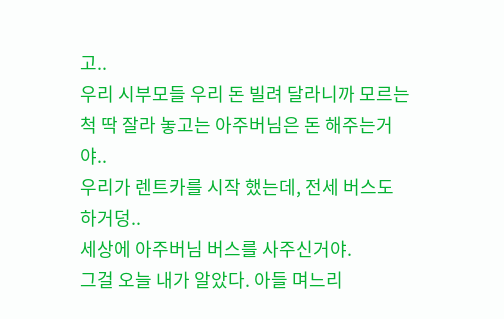고..
우리 시부모들 우리 돈 빌려 달라니까 모르는척 딱 잘라 놓고는 아주버님은 돈 해주는거야..
우리가 렌트카를 시작 했는데, 전세 버스도 하거덩..
세상에 아주버님 버스를 사주신거야.
그걸 오늘 내가 알았다. 아들 며느리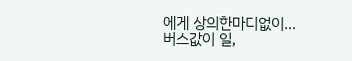에게 상의한마디없이...
버스값이 일,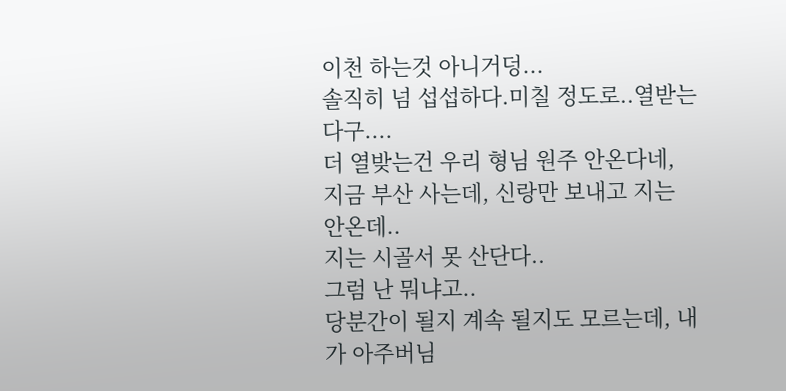이천 하는것 아니거덩...
솔직히 넘 섭섭하다.미칠 정도로..열받는다구....
더 열밪는건 우리 형님 원주 안온다네, 지금 부산 사는데, 신랑만 보내고 지는 안온데..
지는 시골서 못 산단다..
그럼 난 뭐냐고..
당분간이 될지 계속 될지도 모르는데, 내가 아주버님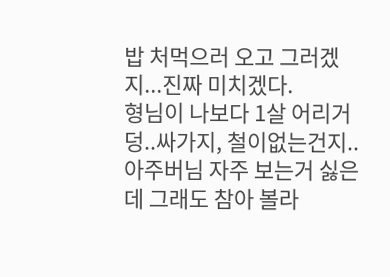밥 처먹으러 오고 그러겠지...진짜 미치겠다.
형님이 나보다 1살 어리거덩..싸가지, 철이없는건지..
아주버님 자주 보는거 싫은데 그래도 참아 볼라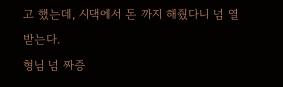고 했는데, 시댁에서 돈 까지 해줬다니 넘 열받는다.
형님 넘 짜증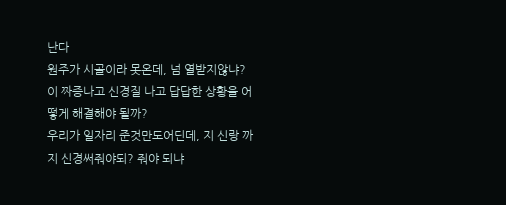난다
원주가 시골이라 못온데, 넘 열받지않냐?
이 짜증나고 신경질 나고 답답한 상황을 어떻게 해결해야 될까?
우리가 일자리 준것만도어딘데, 지 신랑 까지 신경써줘야되? 줘야 되냐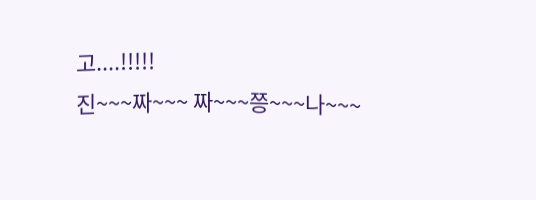고....!!!!!
진~~~짜~~~ 짜~~~쯩~~~나~~~